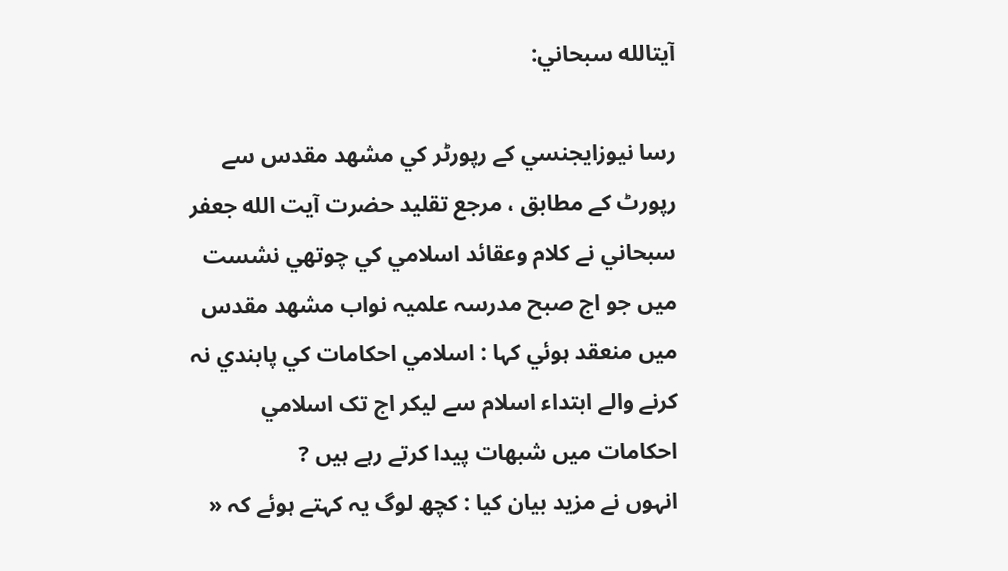آيتالله سبحاني:

رسا نيوزايجنسي کے رپورٹر کي مشھد مقدس سے رپورٹ کے مطابق ، مرجع تقليد حضرت آيت الله جعفر سبحاني نے کلام وعقائد اسلامي کي چوتھي نشست ميں جو اج صبح مدرسہ علميہ نواب مشھد مقدس ميں منعقد ہوئي کہا : اسلامي احکامات کي پابندي نہ کرنے والے ابتداء اسلام سے ليکر اج تک اسلامي احکامات ميں شبھات پيدا کرتے رہے ہيں ?
انہوں نے مزيد بيان کيا : کچھ لوگ يہ کہتے ہوئے کہ «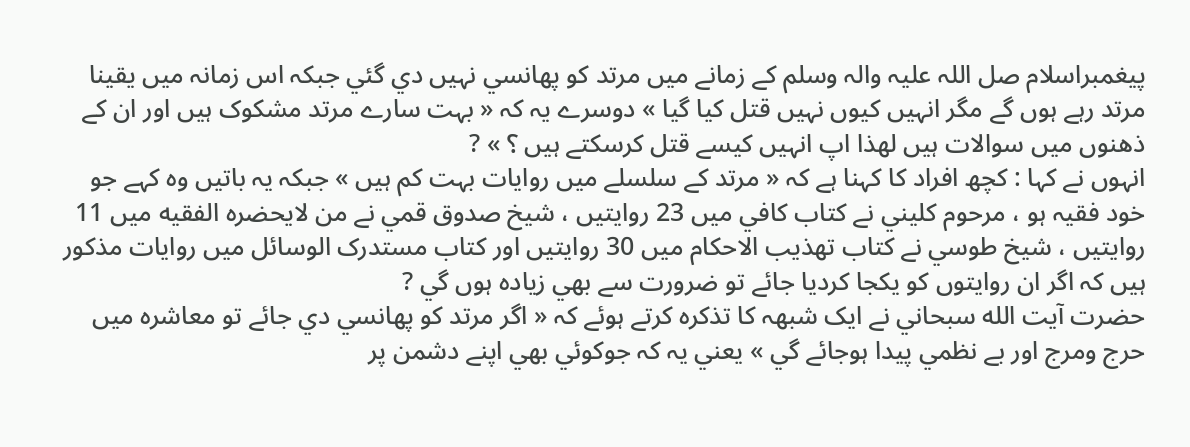پيغمبراسلام صل اللہ عليہ والہ وسلم کے زمانے ميں مرتد کو پھانسي نہيں دي گئي جبکہ اس زمانہ ميں يقينا مرتد رہے ہوں گے مگر انہيں کيوں نہيں قتل کيا گيا » دوسرے يہ کہ « بہت سارے مرتد مشکوک ہيں اور ان کے ذھنوں ميں سوالات ہيں لھذا اپ انہيں کيسے قتل کرسکتے ہيں ؟ » ?
انہوں نے کہا : کچھ افراد کا کہنا ہے کہ « مرتد کے سلسلے ميں روايات بہت کم ہيں » جبکہ يہ باتيں وہ کہے جو خود فقيہ ہو ، مرحوم کليني نے کتاب کافي ميں 23 روايتيں ، شيخ صدوق قمي نے من لايحضره الفقيه ميں 11 روايتيں ، شيخ طوسي نے کتاب تهذيب الاحکام ميں 30 روايتيں اور کتاب مستدرک الوسائل ميں روايات مذکور ہيں کہ اگر ان روايتوں کو يکجا کرديا جائے تو ضرورت سے بھي زيادہ ہوں گي ?
حضرت آيت الله سبحاني نے ايک شبھہ کا تذکرہ کرتے ہوئے کہ « اگر مرتد کو پھانسي دي جائے تو معاشرہ ميں حرج ومرج اور بے نظمي پيدا ہوجائے گي » يعني يہ کہ جوکوئي بھي اپنے دشمن پر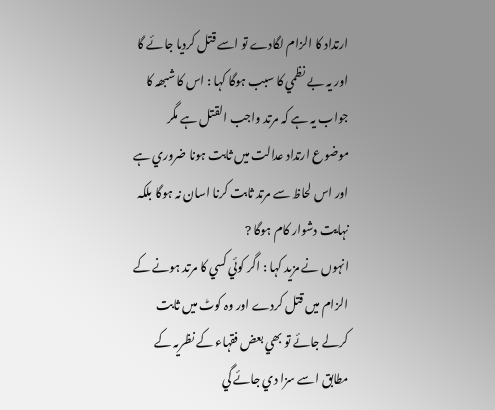ارتداد کا الزام لگادے تو اسے قتل کرديا جائے گا اور يہ بے نظمي کا سبب ہوگا کہا : اس کا شبھہ کا جواب يہ ہے کہ مرتد واجب القتل ہے مگر موضوع ارتداد عدالت ميں ثابت ہونا ضروري ہے اور اس لحاظ سے مرتد ثابت کرنا اسان نہ ہوگا بلکہ نہايت دشوار کام ہوگا ?
انہوں نے مزيد کہا : اگر کوئي کسي کا مرتد ہونے کے الزام ميں قتل کردے اور وہ کوٹ ميں ثابت کرلے جائے تو بھي بعض فقہاء کے نظريہ کے مطابق اسے سزا دي جائے گي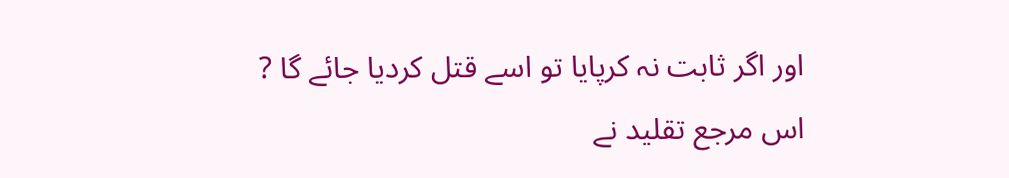اور اگر ثابت نہ کرپايا تو اسے قتل کرديا جائے گا ?
اس مرجع تقليد نے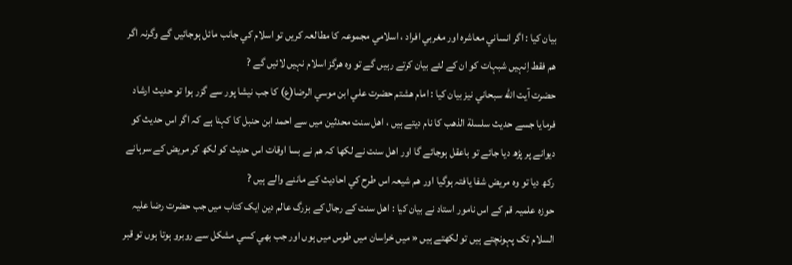بيان کيا : اگر انساني معاشرہ اور مغربي افراد ، اسلامي مجموعہ کا مطالعہ کريں تو اسلام کي جانب مائل ہوجائيں گے وگرنہ اگر ھم فقط اِنہيں شبہات کو ان کے لئے بيان کرتے رہيں گے تو وہ ھرگز اسلام نہيں لائيں گے ?
حضرت آيت الله سبحاني نيز بيان کيا : امام ھشتم حضرت علي ابن موسي الرضا(ع) کا جب نيشا پور سے گزر ہوا تو حديث ارشاد فرمايا جسے حديث سلسلة الذهب کا نام ديتے ہيں ، اھل سنت محدثين ميں سے احمد ابن حنبل کا کہنا ہے کہ اگر اس حديث کو ديوانے پر پڑھ ديا جائے تو باعقل ہوجائے گا اور اھل سنت نے لکھا کہ ھم نے بسا اوقات اس حديث کو لکھ کر مريض کے سرہانے رکھ ديا تو وہ مريض شفا يافتہ ہوگيا اور ھم شيعہ اس طرح کي احاديث کے ماننے والے ہيں ?
حوزہ علميہ قم کے اس نامور استاد نے بيان کيا : اھل سنت کے رجال کے بزرگ عالم دين ايک کتاب ميں جب حضرت رضا عليہ السلام تک پہونچتے ہيں تو لکھتے ہيں « ميں خراسان ميں طوس ميں ہوں اور جب بھي کسي مشکل سے روبرو ہوتا ہوں تو قبر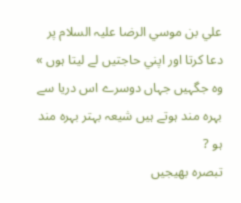علي بن موسي الرضا عليہ السلام پر دعا کرتا اور اپني حاجتيں لے ليتا ہوں » وہ جگہيں جہاں دوسرے اس دريا سے بہرہ مند ہوتے ہيں شيعہ بہتر بہرہ مند ہو ?
تبصرہ بھیجیں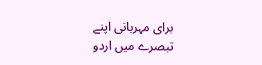برای مہربانی اپنے تبصرے میں اردو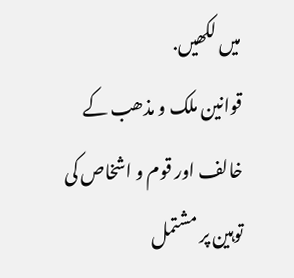میں لکھیں.
قوانین ملک و مذھب کے خالف اور قوم و اشخاص کی توہین پر مشتمل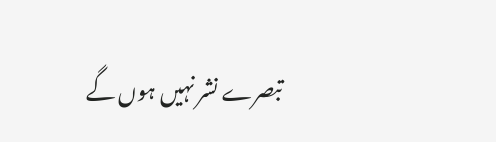تبصرے نشر نہیں ہوں گے